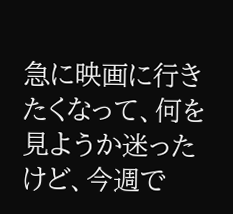急に映画に行きたくなって、何を見ようか迷ったけど、今週で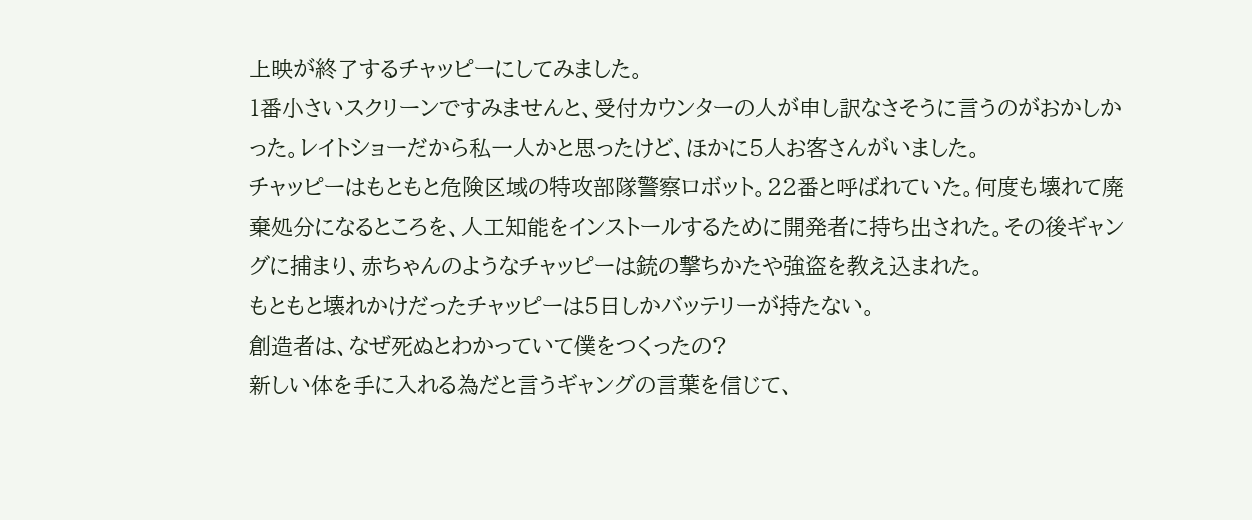上映が終了するチャッピーにしてみました。
1番小さいスクリーンですみませんと、受付カウンターの人が申し訳なさそうに言うのがおかしかった。レイトショーだから私一人かと思ったけど、ほかに5人お客さんがいました。
チャッピーはもともと危険区域の特攻部隊警察ロボット。22番と呼ばれていた。何度も壊れて廃棄処分になるところを、人工知能をインストールするために開発者に持ち出された。その後ギャングに捕まり、赤ちゃんのようなチャッピーは銃の撃ちかたや強盗を教え込まれた。
もともと壊れかけだったチャッピーは5日しかバッテリーが持たない。
創造者は、なぜ死ぬとわかっていて僕をつくったの?
新しい体を手に入れる為だと言うギャングの言葉を信じて、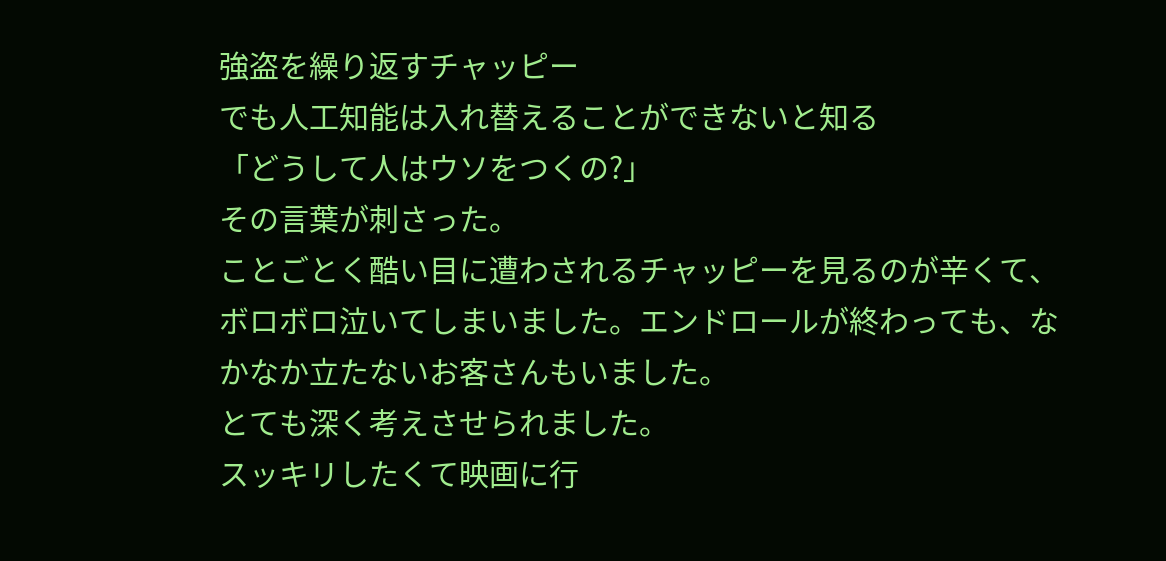強盗を繰り返すチャッピー
でも人工知能は入れ替えることができないと知る
「どうして人はウソをつくの?」
その言葉が刺さった。
ことごとく酷い目に遭わされるチャッピーを見るのが辛くて、ボロボロ泣いてしまいました。エンドロールが終わっても、なかなか立たないお客さんもいました。
とても深く考えさせられました。
スッキリしたくて映画に行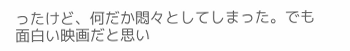ったけど、何だか悶々としてしまった。でも面白い映画だと思い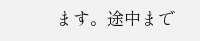ます。途中まで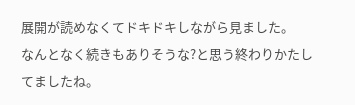展開が読めなくてドキドキしながら見ました。
なんとなく続きもありそうな?と思う終わりかたしてましたね。